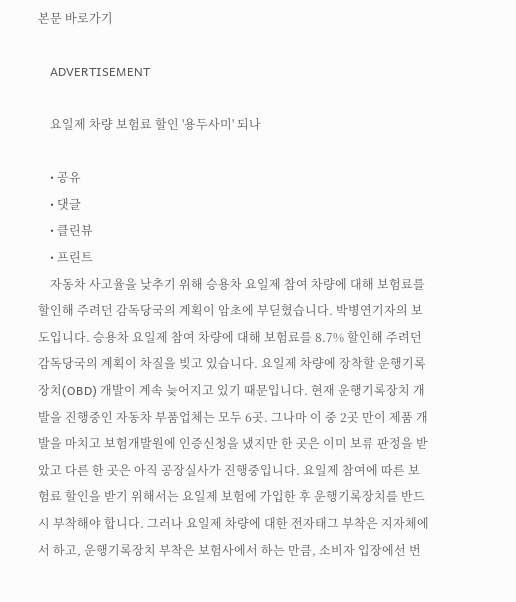본문 바로가기

    ADVERTISEMENT

    요일제 차량 보험료 할인 '용두사미' 되나

    • 공유
    • 댓글
    • 클린뷰
    • 프린트
    자동차 사고율을 낮추기 위해 승용차 요일제 참여 차량에 대해 보험료를 할인해 주려던 감독당국의 계획이 암초에 부딛혔습니다. 박병연기자의 보도입니다. 승용차 요일제 참여 차량에 대해 보험료를 8.7% 할인해 주려던 감독당국의 계획이 차질을 빚고 있습니다. 요일제 차량에 장착할 운행기록장치(OBD) 개발이 계속 늦어지고 있기 때문입니다. 현재 운행기록장치 개발을 진행중인 자동차 부품업체는 모두 6곳. 그나마 이 중 2곳 만이 제품 개발을 마치고 보험개발원에 인증신청을 냈지만 한 곳은 이미 보류 판정을 받았고 다른 한 곳은 아직 공장실사가 진행중입니다. 요일제 참여에 따른 보험료 할인을 받기 위해서는 요일제 보험에 가입한 후 운행기록장치를 반드시 부착해야 합니다. 그러나 요일제 차량에 대한 전자태그 부착은 지자체에서 하고, 운행기록장치 부착은 보험사에서 하는 만큼, 소비자 입장에선 번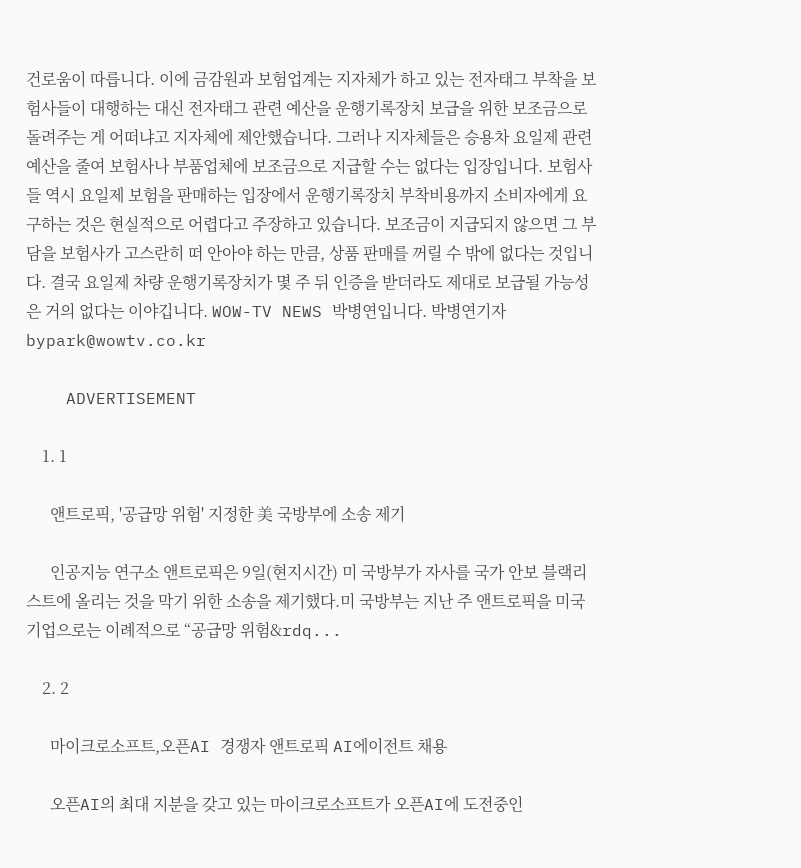건로움이 따릅니다. 이에 금감원과 보험업계는 지자체가 하고 있는 전자태그 부착을 보험사들이 대행하는 대신 전자태그 관련 예산을 운행기록장치 보급을 위한 보조금으로 돌려주는 게 어떠냐고 지자체에 제안했습니다. 그러나 지자체들은 승용차 요일제 관련 예산을 줄여 보험사나 부품업체에 보조금으로 지급할 수는 없다는 입장입니다. 보험사들 역시 요일제 보험을 판매하는 입장에서 운행기록장치 부착비용까지 소비자에게 요구하는 것은 현실적으로 어렵다고 주장하고 있습니다. 보조금이 지급되지 않으면 그 부담을 보험사가 고스란히 떠 안아야 하는 만큼, 상품 판매를 꺼릴 수 밖에 없다는 것입니다. 결국 요일제 차량 운행기록장치가 몇 주 뒤 인증을 받더라도 제대로 보급될 가능성은 거의 없다는 이야깁니다. WOW-TV NEWS 박병연입니다. 박병연기자 bypark@wowtv.co.kr

    ADVERTISEMENT

    1. 1

      앤트로픽, '공급망 위험' 지정한 美 국방부에 소송 제기

      인공지능 연구소 앤트로픽은 9일(현지시간) 미 국방부가 자사를 국가 안보 블랙리스트에 올리는 것을 막기 위한 소송을 제기했다.미 국방부는 지난 주 앤트로픽을 미국 기업으로는 이례적으로 “공급망 위험&rdq...

    2. 2

      마이크로소프트,오픈AI 경쟁자 앤트로픽 AI에이전트 채용

      오픈AI의 최대 지분을 갖고 있는 마이크로소프트가 오픈AI에 도전중인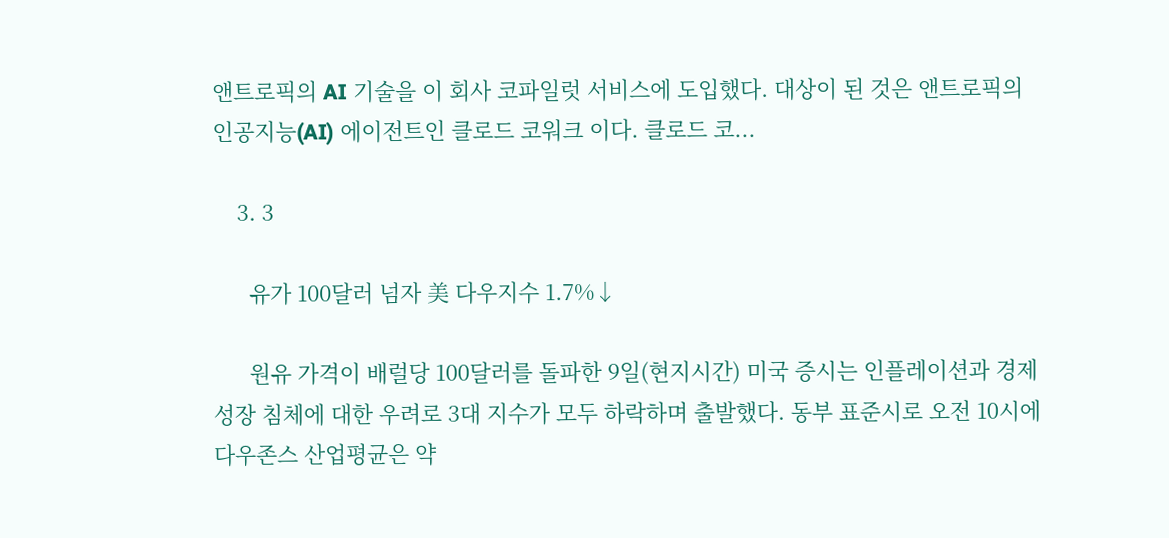앤트로픽의 AI 기술을 이 회사 코파일럿 서비스에 도입했다. 대상이 된 것은 앤트로픽의 인공지능(AI) 에이전트인 클로드 코워크 이다. 클로드 코...

    3. 3

      유가 100달러 넘자 美 다우지수 1.7%↓

      원유 가격이 배럴당 100달러를 돌파한 9일(현지시간) 미국 증시는 인플레이션과 경제성장 침체에 대한 우려로 3대 지수가 모두 하락하며 출발했다. 동부 표준시로 오전 10시에 다우존스 산업평균은 약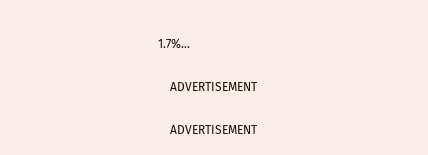1.7%...

    ADVERTISEMENT

    ADVERTISEMENT